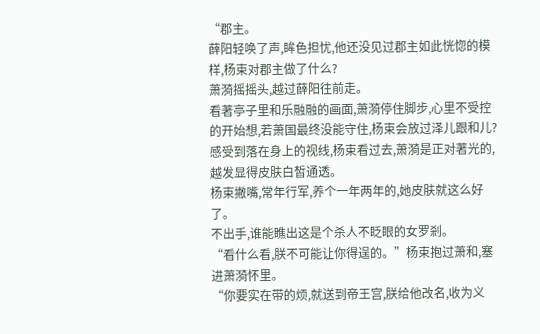“郡主。
薛阳轻唤了声,眸色担忧,他还没见过郡主如此恍惚的模样,杨束对郡主做了什么?
萧漪摇摇头,越过薛阳往前走。
看著亭子里和乐融融的画面,萧漪停住脚步,心里不受控的开始想,若萧国最终没能守住,杨束会放过泽儿跟和儿?
感受到落在身上的视线,杨束看过去,萧漪是正对著光的,越发显得皮肤白皙通透。
杨束撇嘴,常年行军,养个一年两年的,她皮肤就这么好了。
不出手,谁能瞧出这是个杀人不眨眼的女罗剎。
“看什么看,朕不可能让你得逞的。”杨束抱过萧和,塞进萧漪怀里。
“你要实在带的烦,就送到帝王宫,朕给他改名,收为义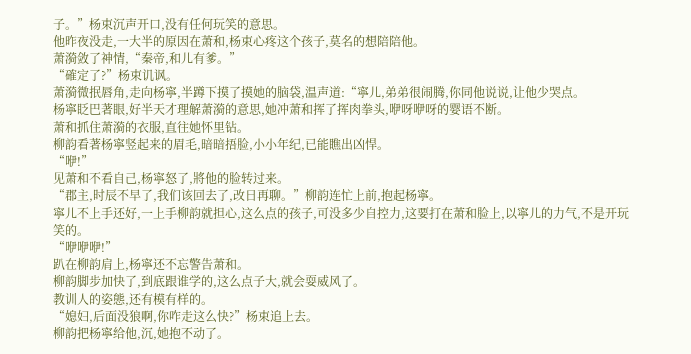子。”杨束沉声开口,没有任何玩笑的意思。
他昨夜没走,一大半的原因在萧和,杨束心疼这个孩子,莫名的想陪陪他。
萧漪敛了神情,“秦帝,和儿有爹。”
“確定了?”杨束讥讽。
萧漪微抿唇角,走向杨寧,半蹲下摸了摸她的脑袋,温声道:“寧儿,弟弟很闹腾,你同他说说,让他少哭点。
杨寧眨巴著眼,好半天才理解萧漪的意思,她冲萧和挥了挥肉拳头,咿呀咿呀的婴语不断。
萧和抓住萧漪的衣服,直往她怀里钻。
柳韵看著杨寧竖起来的眉毛,暗暗捂脸,小小年纪,已能瞧出凶悍。
“咿!”
见萧和不看自己,杨寧怒了,將他的脸转过来。
“郡主,时辰不早了,我们该回去了,改日再聊。”柳韵连忙上前,抱起杨寧。
寧儿不上手还好,一上手柳韵就担心,这么点的孩子,可没多少自控力,这要打在萧和脸上,以寧儿的力气,不是开玩笑的。
“咿咿咿!”
趴在柳韵肩上,杨寧还不忘警告萧和。
柳韵脚步加快了,到底跟谁学的,这么点子大,就会耍威风了。
教训人的姿態,还有模有样的。
“媳妇,后面没狼啊,你咋走这么快?”杨束追上去。
柳韵把杨寧给他,沉,她抱不动了。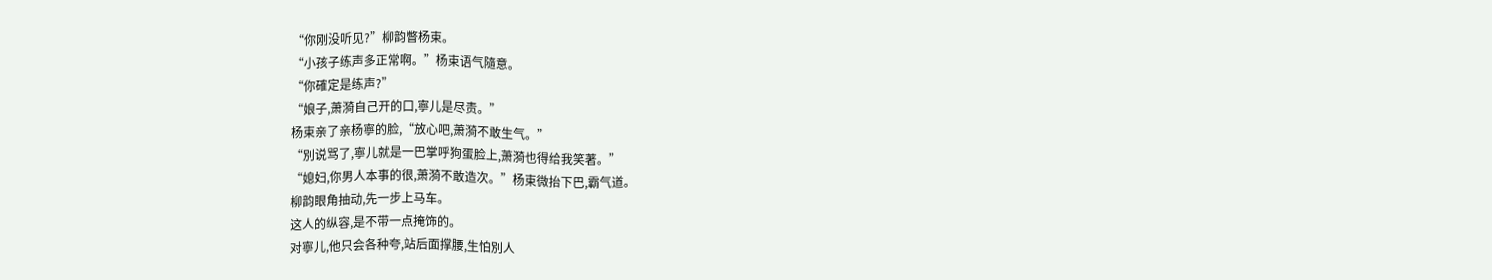“你刚没听见?”柳韵瞥杨束。
“小孩子练声多正常啊。”杨束语气隨意。
“你確定是练声?”
“娘子,萧漪自己开的口,寧儿是尽责。”
杨束亲了亲杨寧的脸,“放心吧,萧漪不敢生气。”
“別说骂了,寧儿就是一巴掌呼狗蛋脸上,萧漪也得给我笑著。”
“媳妇,你男人本事的很,萧漪不敢造次。”杨束微抬下巴,霸气道。
柳韵眼角抽动,先一步上马车。
这人的纵容,是不带一点掩饰的。
对寧儿,他只会各种夸,站后面撑腰,生怕別人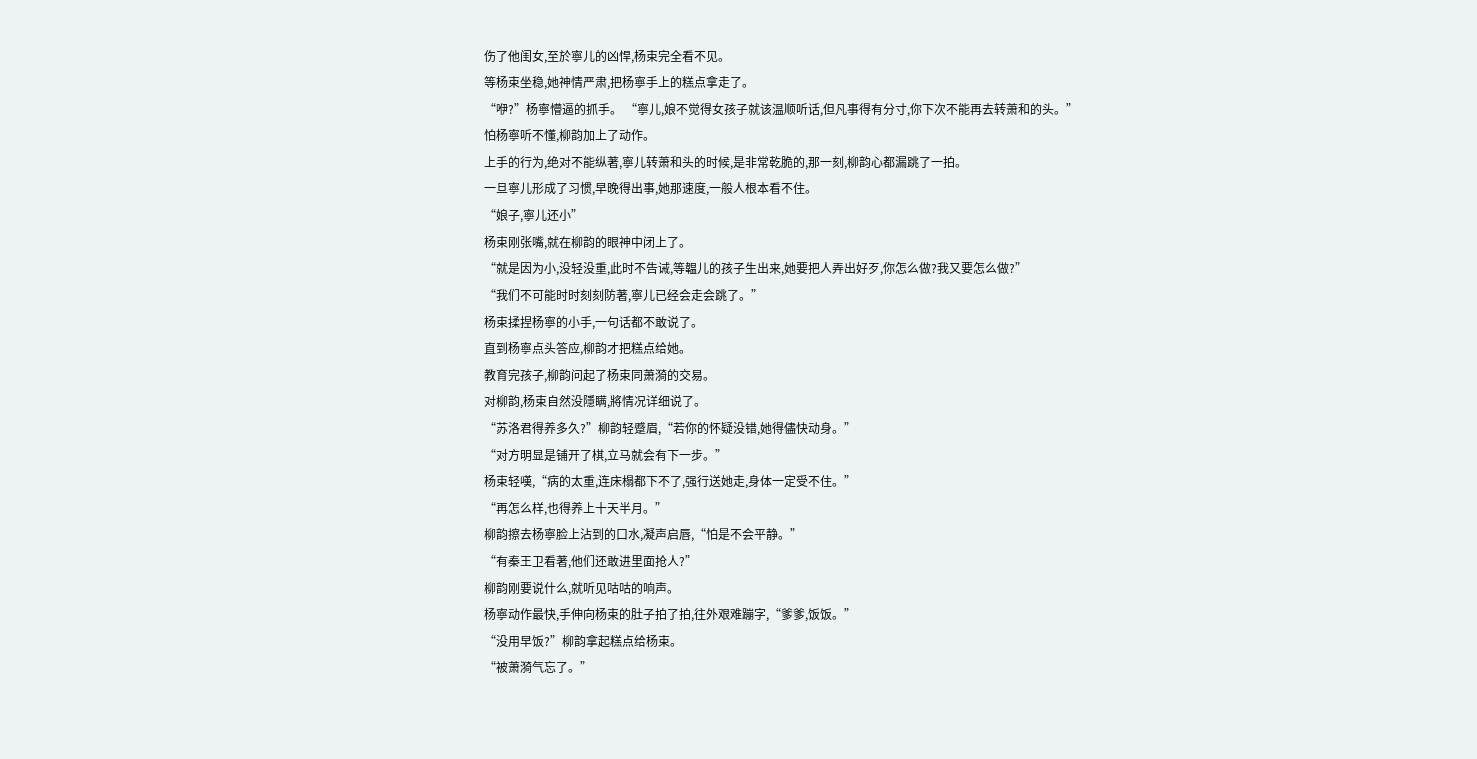伤了他闺女,至於寧儿的凶悍,杨束完全看不见。
等杨束坐稳,她神情严肃,把杨寧手上的糕点拿走了。
“咿?”杨寧懵逼的抓手。 “寧儿,娘不觉得女孩子就该温顺听话,但凡事得有分寸,你下次不能再去转萧和的头。”
怕杨寧听不懂,柳韵加上了动作。
上手的行为,绝对不能纵著,寧儿转萧和头的时候,是非常乾脆的,那一刻,柳韵心都漏跳了一拍。
一旦寧儿形成了习惯,早晚得出事,她那速度,一般人根本看不住。
“娘子,寧儿还小”
杨束刚张嘴,就在柳韵的眼神中闭上了。
“就是因为小,没轻没重,此时不告诫,等韞儿的孩子生出来,她要把人弄出好歹,你怎么做?我又要怎么做?”
“我们不可能时时刻刻防著,寧儿已经会走会跳了。”
杨束揉捏杨寧的小手,一句话都不敢说了。
直到杨寧点头答应,柳韵才把糕点给她。
教育完孩子,柳韵问起了杨束同萧漪的交易。
对柳韵,杨束自然没隱瞒,將情况详细说了。
“苏洛君得养多久?”柳韵轻蹙眉,“若你的怀疑没错,她得儘快动身。”
“对方明显是铺开了棋,立马就会有下一步。”
杨束轻嘆,“病的太重,连床榻都下不了,强行送她走,身体一定受不住。”
“再怎么样,也得养上十天半月。”
柳韵擦去杨寧脸上沾到的口水,凝声启唇,“怕是不会平静。”
“有秦王卫看著,他们还敢进里面抢人?”
柳韵刚要说什么,就听见咕咕的响声。
杨寧动作最快,手伸向杨束的肚子拍了拍,往外艰难蹦字,“爹爹,饭饭。”
“没用早饭?”柳韵拿起糕点给杨束。
“被萧漪气忘了。”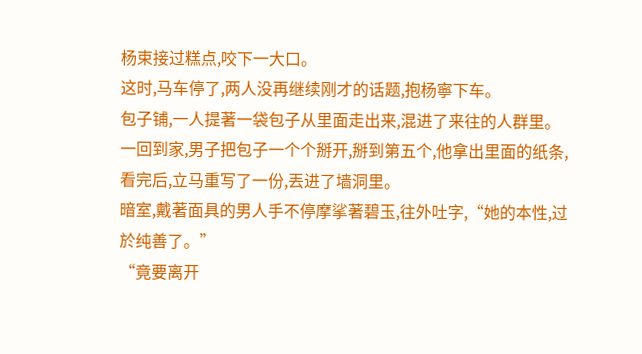杨束接过糕点,咬下一大口。
这时,马车停了,两人没再继续刚才的话题,抱杨寧下车。
包子铺,一人提著一袋包子从里面走出来,混进了来往的人群里。
一回到家,男子把包子一个个掰开,掰到第五个,他拿出里面的纸条,看完后,立马重写了一份,丟进了墙洞里。
暗室,戴著面具的男人手不停摩挲著碧玉,往外吐字,“她的本性,过於纯善了。”
“竟要离开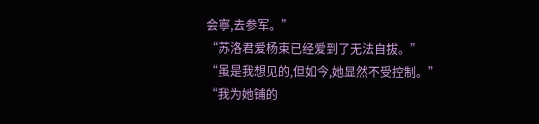会寧,去参军。”
“苏洛君爱杨束已经爱到了无法自拔。”
“虽是我想见的,但如今,她显然不受控制。”
“我为她铺的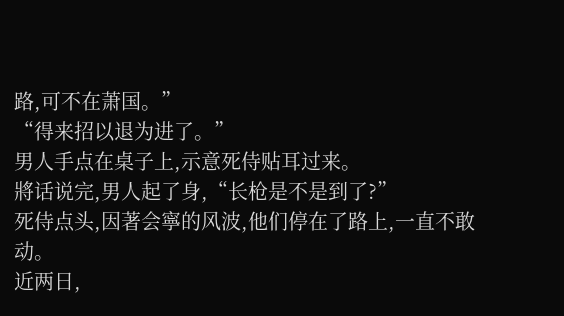路,可不在萧国。”
“得来招以退为进了。”
男人手点在桌子上,示意死侍贴耳过来。
將话说完,男人起了身,“长枪是不是到了?”
死侍点头,因著会寧的风波,他们停在了路上,一直不敢动。
近两日,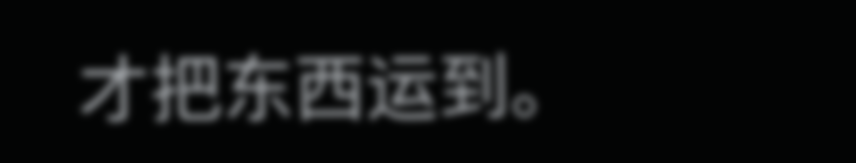才把东西运到。